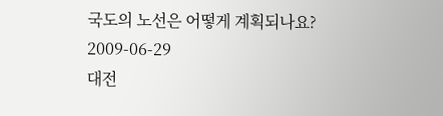국도의 노선은 어떻게 계획되나요?
2009-06-29
대전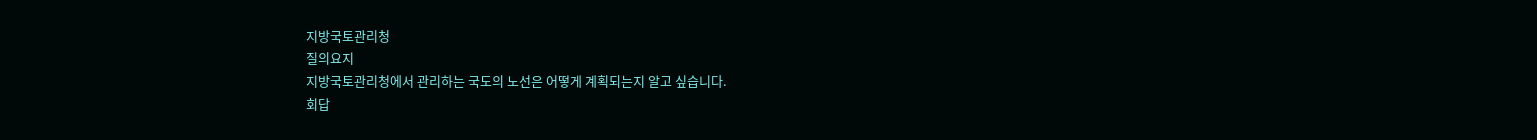지방국토관리청
질의요지
지방국토관리청에서 관리하는 국도의 노선은 어떻게 계획되는지 알고 싶습니다.
회답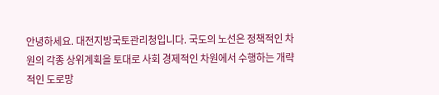안녕하세요. 대전지방국토관리청입니다. 국도의 노선은 정책적인 차원의 각종 상위계획을 토대로 사회 경제적인 차원에서 수행하는 개략적인 도로망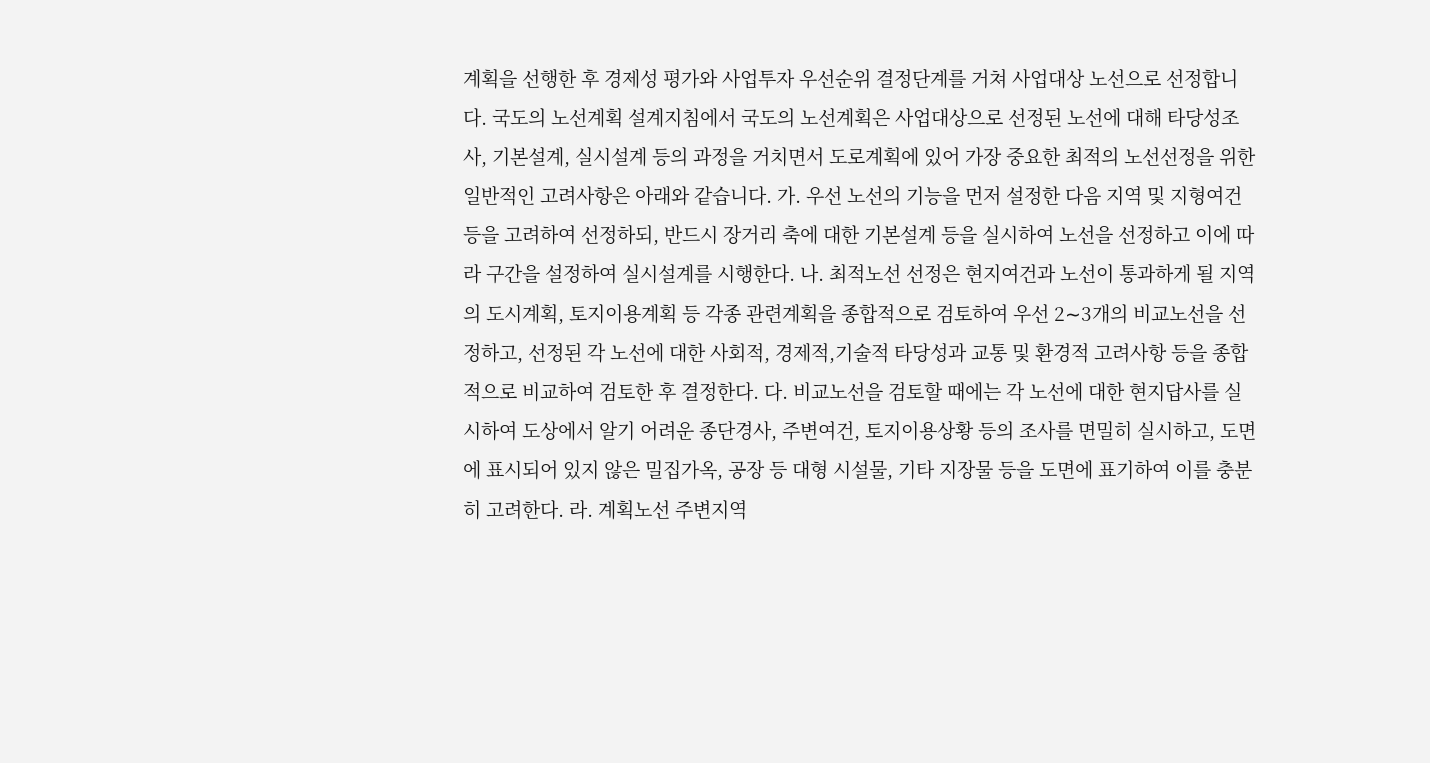계획을 선행한 후 경제성 평가와 사업투자 우선순위 결정단계를 거쳐 사업대상 노선으로 선정합니다. 국도의 노선계획 설계지침에서 국도의 노선계획은 사업대상으로 선정된 노선에 대해 타당성조사, 기본설계, 실시설계 등의 과정을 거치면서 도로계획에 있어 가장 중요한 최적의 노선선정을 위한 일반적인 고려사항은 아래와 같습니다. 가. 우선 노선의 기능을 먼저 설정한 다음 지역 및 지형여건 등을 고려하여 선정하되, 반드시 장거리 축에 대한 기본설계 등을 실시하여 노선을 선정하고 이에 따라 구간을 설정하여 실시설계를 시행한다. 나. 최적노선 선정은 현지여건과 노선이 통과하게 될 지역의 도시계획, 토지이용계획 등 각종 관련계획을 종합적으로 검토하여 우선 2∼3개의 비교노선을 선정하고, 선정된 각 노선에 대한 사회적, 경제적,기술적 타당성과 교통 및 환경적 고려사항 등을 종합적으로 비교하여 검토한 후 결정한다. 다. 비교노선을 검토할 때에는 각 노선에 대한 현지답사를 실시하여 도상에서 알기 어려운 종단경사, 주변여건, 토지이용상황 등의 조사를 면밀히 실시하고, 도면에 표시되어 있지 않은 밀집가옥, 공장 등 대형 시설물, 기타 지장물 등을 도면에 표기하여 이를 충분히 고려한다. 라. 계획노선 주변지역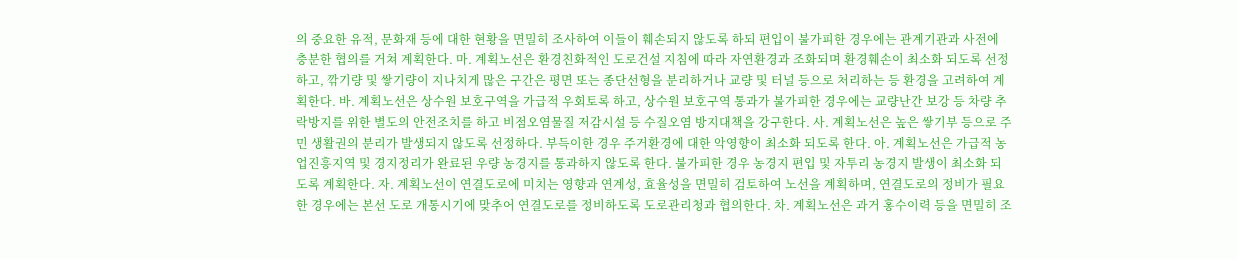의 중요한 유적, 문화재 등에 대한 현황을 면밀히 조사하여 이들이 훼손되지 않도록 하되 편입이 불가피한 경우에는 관계기관과 사전에 충분한 협의를 거쳐 계획한다. 마. 계획노선은 환경친화적인 도로건설 지침에 따라 자연환경과 조화되며 환경훼손이 최소화 되도록 선정하고, 깎기량 및 쌓기량이 지나치게 많은 구간은 평면 또는 종단선형을 분리하거나 교량 및 터널 등으로 처리하는 등 환경을 고려하여 계획한다. 바. 계획노선은 상수원 보호구역을 가급적 우회토록 하고, 상수원 보호구역 통과가 불가피한 경우에는 교량난간 보강 등 차량 추락방지를 위한 별도의 안전조치를 하고 비점오염물질 저감시설 등 수질오염 방지대책을 강구한다. 사. 계획노선은 높은 쌓기부 등으로 주민 생활권의 분리가 발생되지 않도록 선정하다. 부득이한 경우 주거환경에 대한 악영향이 최소화 되도록 한다. 아. 계획노선은 가급적 농업진흥지역 및 경지정리가 완료된 우량 농경지를 통과하지 않도록 한다. 불가피한 경우 농경지 편입 및 자투리 농경지 발생이 최소화 되도록 계획한다. 자. 계획노선이 연결도로에 미치는 영향과 연계성, 효율성을 면밀히 검토하여 노선을 계획하며, 연결도로의 정비가 필요한 경우에는 본선 도로 개통시기에 맞추어 연결도로를 정비하도록 도로관리청과 협의한다. 차. 계획노선은 과거 홍수이력 등을 면밀히 조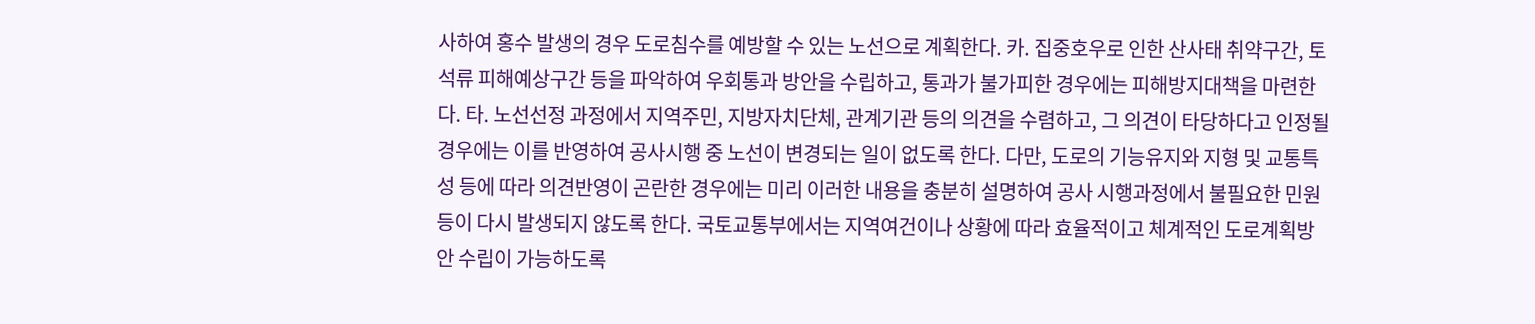사하여 홍수 발생의 경우 도로침수를 예방할 수 있는 노선으로 계획한다. 카. 집중호우로 인한 산사태 취약구간, 토석류 피해예상구간 등을 파악하여 우회통과 방안을 수립하고, 통과가 불가피한 경우에는 피해방지대책을 마련한다. 타. 노선선정 과정에서 지역주민, 지방자치단체, 관계기관 등의 의견을 수렴하고, 그 의견이 타당하다고 인정될 경우에는 이를 반영하여 공사시행 중 노선이 변경되는 일이 없도록 한다. 다만, 도로의 기능유지와 지형 및 교통특성 등에 따라 의견반영이 곤란한 경우에는 미리 이러한 내용을 충분히 설명하여 공사 시행과정에서 불필요한 민원 등이 다시 발생되지 않도록 한다. 국토교통부에서는 지역여건이나 상황에 따라 효율적이고 체계적인 도로계획방안 수립이 가능하도록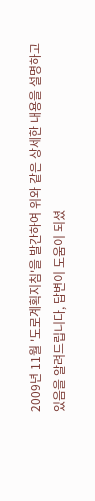2009년 11월 '도로계획지침'을 발간하여 위와 같은 상세한 내용을 설명하고 있음을 알려드립니다, 답변이 도움이 되셨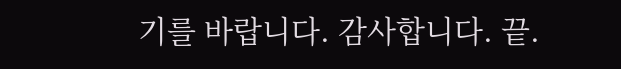기를 바랍니다. 감사합니다. 끝.